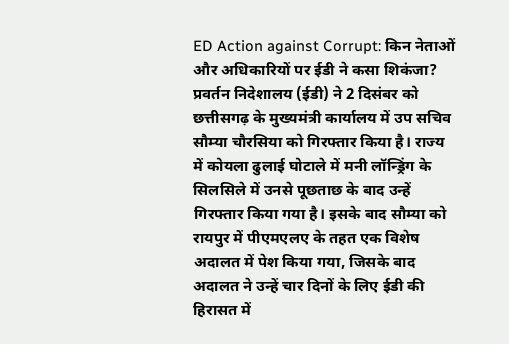ED Action against Corrupt: किन नेताओं और अधिकारियों पर ईडी ने कसा शिकंजा?
प्रवर्तन निदेशालय (ईडी) ने 2 दिसंबर को छत्तीसगढ़ के मुख्यमंत्री कार्यालय में उप सचिव सौम्या चौरसिया को गिरफ्तार किया है। राज्य में कोयला ढुलाई घोटाले में मनी लॉन्ड्रिंग के सिलसिले में उनसे पूछताछ के बाद उन्हें गिरफ्तार किया गया है। इसके बाद सौम्या को रायपुर में पीएमएलए के तहत एक विशेष अदालत में पेश किया गया, जिसके बाद अदालत ने उन्हें चार दिनों के लिए ईडी की हिरासत में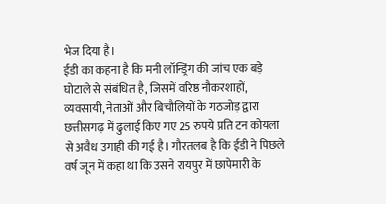भेज दिया है।
ईडी का कहना है कि मनी लॉन्ड्रिंग की जांच एक बड़े घोटाले से संबंधित है, जिसमें वरिष्ठ नौकरशाहों, व्यवसायी, नेताओं और बिचौलियों के गठजोड़ द्वारा छत्तीसगढ़ में ढुलाई किए गए 25 रुपये प्रति टन कोयला से अवैध उगाही की गई है। गौरतलब है कि ईडी ने पिछले वर्ष जून में कहा था कि उसने रायपुर में छापेमारी के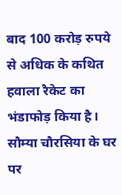बाद 100 करोड़ रुपये से अधिक के कथित हवाला रैकेट का भंडाफोड़ किया है। सौम्या चौरसिया के घर पर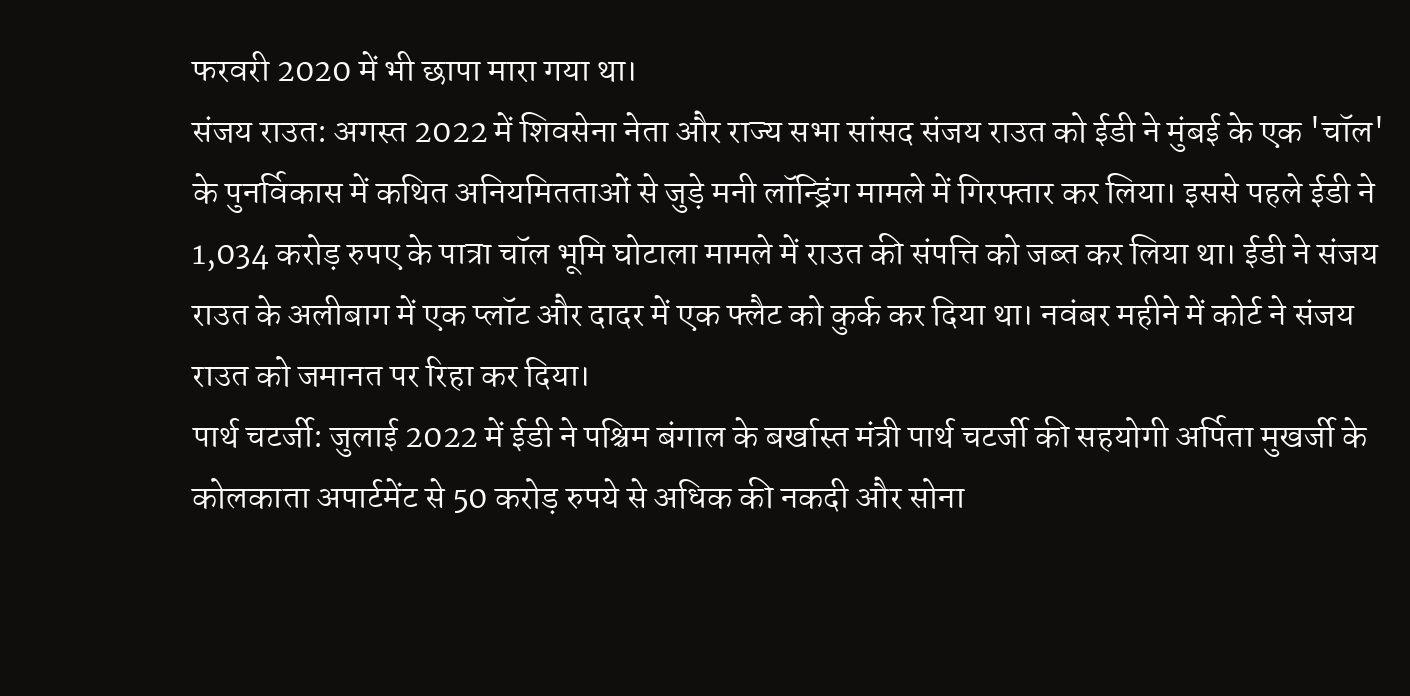फरवरी 2020 में भी छापा मारा गया था।
संजय राउत: अगस्त 2022 में शिवसेना नेता और राज्य सभा सांसद संजय राउत को ईडी ने मुंबई के एक 'चॉल' के पुनर्विकास में कथित अनियमितताओं से जुड़े मनी लॉन्ड्रिंग मामले में गिरफ्तार कर लिया। इससे पहले ईडी ने 1,034 करोड़ रुपए के पात्रा चॉल भूमि घोटाला मामले में राउत की संपत्ति को जब्त कर लिया था। ईडी ने संजय राउत के अलीबाग में एक प्लॉट और दादर में एक फ्लैट को कुर्क कर दिया था। नवंबर महीने में कोर्ट ने संजय राउत को जमानत पर रिहा कर दिया।
पार्थ चटर्जी: जुलाई 2022 में ईडी ने पश्चिम बंगाल के बर्खास्त मंत्री पार्थ चटर्जी की सहयोगी अर्पिता मुखर्जी के कोलकाता अपार्टमेंट से 50 करोड़ रुपये से अधिक की नकदी और सोना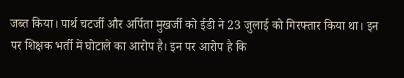जब्त किया। पार्थ चटर्जी और अर्पिता मुखर्जी को ईडी ने 23 जुलाई को गिरफ्तार किया था। इन पर शिक्षक भर्ती में घोटाले का आरोप है। इन पर आरोप है कि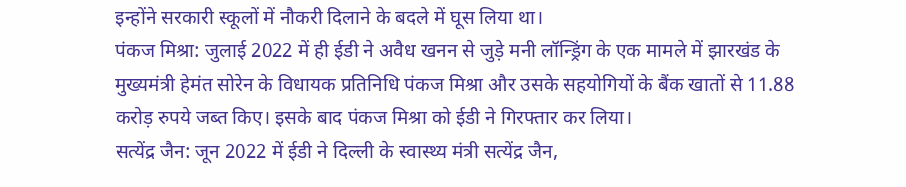इन्होंने सरकारी स्कूलों में नौकरी दिलाने के बदले में घूस लिया था।
पंकज मिश्रा: जुलाई 2022 में ही ईडी ने अवैध खनन से जुड़े मनी लॉन्ड्रिंग के एक मामले में झारखंड के मुख्यमंत्री हेमंत सोरेन के विधायक प्रतिनिधि पंकज मिश्रा और उसके सहयोगियों के बैंक खातों से 11.88 करोड़ रुपये जब्त किए। इसके बाद पंकज मिश्रा को ईडी ने गिरफ्तार कर लिया।
सत्येंद्र जैन: जून 2022 में ईडी ने दिल्ली के स्वास्थ्य मंत्री सत्येंद्र जैन,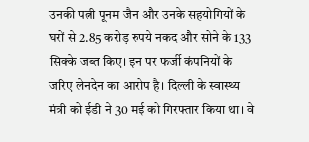उनकी पत्नी पूनम जैन और उनके सहयोगियों के घरों से 2.85 करोड़ रुपये नकद और सोने के 133 सिक्के जब्त किए। इन पर फर्जी कंपनियों के जरिए लेनदेन का आरोप है। दिल्ली के स्वास्थ्य मंत्री को ईडी ने 30 मई को गिरफ्तार किया था। वे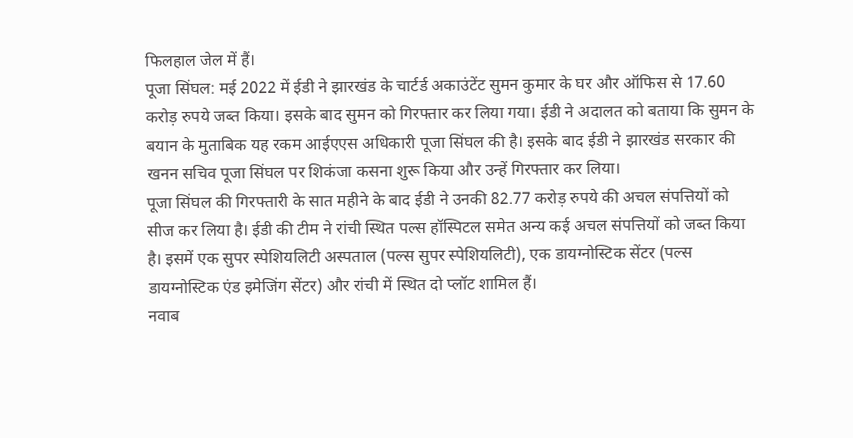फिलहाल जेल में हैं।
पूजा सिंघल: मई 2022 में ईडी ने झारखंड के चार्टर्ड अकाउंटेंट सुमन कुमार के घर और ऑफिस से 17.60 करोड़ रुपये जब्त किया। इसके बाद सुमन को गिरफ्तार कर लिया गया। ईडी ने अदालत को बताया कि सुमन के बयान के मुताबिक यह रकम आईएएस अधिकारी पूजा सिंघल की है। इसके बाद ईडी ने झारखंड सरकार की खनन सचिव पूजा सिंघल पर शिकंजा कसना शुरू किया और उन्हें गिरफ्तार कर लिया।
पूजा सिंघल की गिरफ्तारी के सात महीने के बाद ईडी ने उनकी 82.77 करोड़ रुपये की अचल संपत्तियों को सीज कर लिया है। ईडी की टीम ने रांची स्थित पल्स हॉस्पिटल समेत अन्य कई अचल संपत्तियों को जब्त किया है। इसमें एक सुपर स्पेशियलिटी अस्पताल (पल्स सुपर स्पेशियलिटी), एक डायग्नोस्टिक सेंटर (पल्स डायग्नोस्टिक एंड इमेजिंग सेंटर) और रांची में स्थित दो प्लॉट शामिल हैं।
नवाब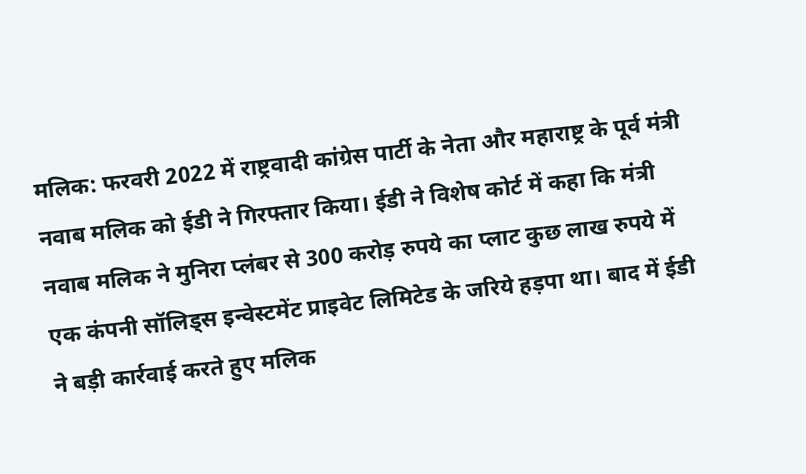मलिक: फरवरी 2022 में राष्ट्रवादी कांग्रेस पार्टी के नेता और महाराष्ट्र के पूर्व मंत्री नवाब मलिक को ईडी ने गिरफ्तार किया। ईडी ने विशेष कोर्ट में कहा कि मंत्री नवाब मलिक ने मुनिरा प्लंबर से 300 करोड़ रुपये का प्लाट कुछ लाख रुपये में एक कंपनी सॉलिड्स इन्वेस्टमेंट प्राइवेट लिमिटेड के जरिये हड़पा था। बाद में ईडी ने बड़ी कार्रवाई करते हुए मलिक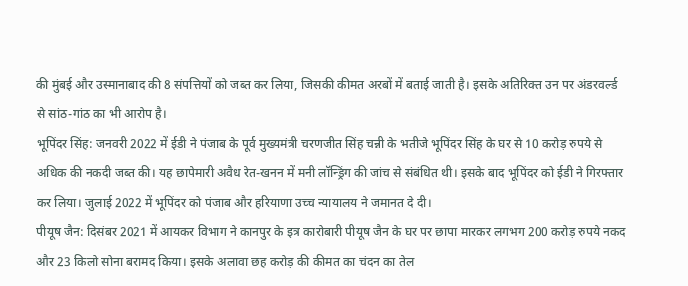की मुंबई और उस्मानाबाद की 8 संपत्तियों को जब्त कर लिया, जिसकी कीमत अरबों में बताई जाती है। इसके अतिरिक्त उन पर अंडरवर्ल्ड से सांठ-गांठ का भी आरोप है।
भूपिंदर सिंह: जनवरी 2022 में ईडी ने पंजाब के पूर्व मुख्यमंत्री चरणजीत सिंह चन्नी के भतीजे भूपिंदर सिंह के घर से 10 करोड़ रुपये से अधिक की नकदी जब्त की। यह छापेमारी अवैध रेत-खनन में मनी लॉन्ड्रिंग की जांच से संबंधित थी। इसके बाद भूपिंदर को ईडी ने गिरफ्तार कर लिया। जुलाई 2022 में भूपिंदर को पंजाब और हरियाणा उच्च न्यायालय ने जमानत दे दी।
पीयूष जैन: दिसंबर 2021 में आयकर विभाग ने कानपुर के इत्र कारोबारी पीयूष जैन के घर पर छापा मारकर लगभग 200 करोड़ रुपये नकद और 23 किलो सोना बरामद किया। इसके अलावा छह करोड़ की कीमत का चंदन का तेल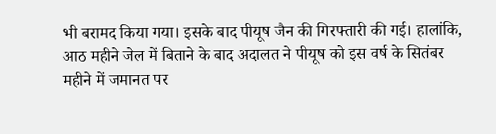भी बरामद किया गया। इसके बाद पीयूष जैन की गिरफ्तारी की गई। हालांकि, आठ महीने जेल में बिताने के बाद अदालत ने पीयूष को इस वर्ष के सितंबर महीने में जमानत पर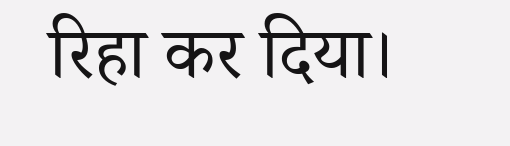रिहा कर दिया।